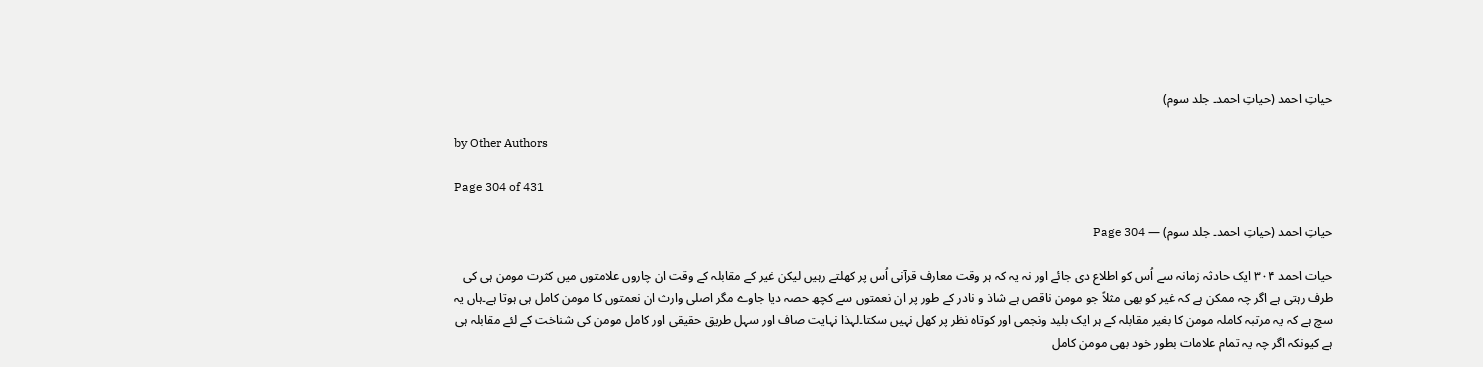حیاتِ احمد (حیاتِ احمد۔ جلد سوم)

by Other Authors

Page 304 of 431

حیاتِ احمد (حیاتِ احمد۔ جلد سوم) — Page 304

حیات احمد ۳۰۴ ایک حادثہ زمانہ سے اُس کو اطلاع دی جائے اور نہ یہ کہ ہر وقت معارف قرآنی اُس پر کھلتے رہیں لیکن غیر کے مقابلہ کے وقت ان چاروں علامتوں میں کثرت مومن ہی کی طرف رہتی ہے اگر چہ ممکن ہے کہ غیر کو بھی مثلاً جو مومن ناقص ہے شاذ و نادر کے طور پر ان نعمتوں سے کچھ حصہ دیا جاوے مگر اصلی وارث ان نعمتوں کا مومن کامل ہی ہوتا ہے۔ہاں یہ سچ ہے کہ یہ مرتبہ کاملہ مومن کا بغیر مقابلہ کے ہر ایک بلید ونجمی اور کوتاہ نظر پر کھل نہیں سکتا۔لہذا نہایت صاف اور سہل طریق حقیقی اور کامل مومن کی شناخت کے لئے مقابلہ ہی ہے کیونکہ اگر چہ یہ تمام علامات بطور خود بھی مومن کامل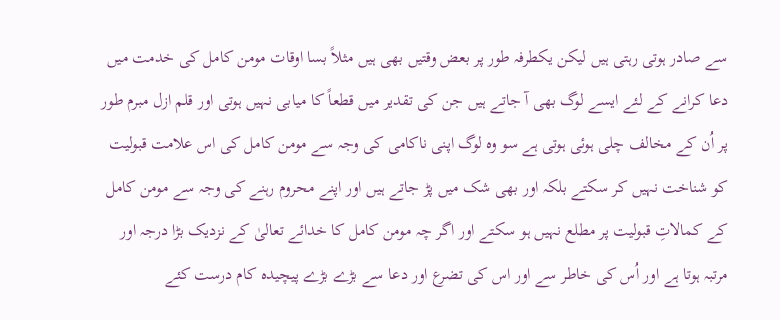سے صادر ہوتی رہتی ہیں لیکن یکطرفہ طور پر بعض وقتیں بھی ہیں مثلاً بسا اوقات مومن کامل کی خدمت میں دعا کرانے کے لئے ایسے لوگ بھی آ جاتے ہیں جن کی تقدیر میں قطعاً کا میابی نہیں ہوتی اور قلم ازل مبرم طور پر اُن کے مخالف چلی ہوئی ہوتی ہے سو وہ لوگ اپنی ناکامی کی وجہ سے مومن کامل کی اس علامت قبولیت کو شناخت نہیں کر سکتے بلکہ اور بھی شک میں پڑ جاتے ہیں اور اپنے محروم رہنے کی وجہ سے مومن کامل کے کمالاتِ قبولیت پر مطلع نہیں ہو سکتے اور اگر چہ مومن کامل کا خدائے تعالیٰ کے نزدیک بڑا درجہ اور مرتبہ ہوتا ہے اور اُس کی خاطر سے اور اس کی تضرع اور دعا سے بڑے بڑے پیچیدہ کام درست کئے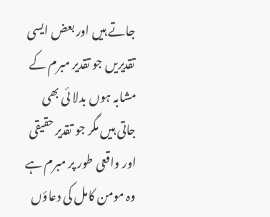جاتے ہیں اور بعض ایسی تقدیریں جو تقدیر مبرم کے مشابہ ہوں بدلا ئی بھی جاتی ہیں مگر جو تقدیر حقیقی اور واقعی طور پر مبرم ہے وہ مومن کامل کی دعاؤں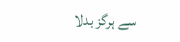سے ہرگز بدلا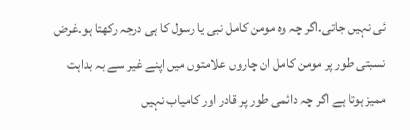ئی نہیں جاتی۔اگر چہ وہ مومن کامل نبی یا رسول کا ہی درجہ رکھتا ہو۔غرض نسبتی طور پر مومن کامل ان چاروں علامتوں میں اپنے غیر سے بہ بداہت ممیز ہوتا ہے اگر چہ دائمی طور پر قادر اور کامیاب نہیں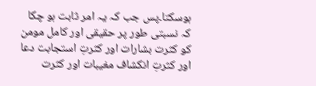ہوسکتا۔پس جب کہ یہ امر ثابت ہو چکا کہ نسبتی طور پر حقیقی اور کامل مومن کو کثرت بشارات اور کثرتِ استجابت دعا اور کثرتِ انکشاف مغیبات اور کثرت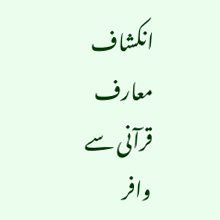انکشاف معارف قرآنی سے وافر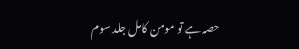حصہ ہے تو مومن کامل جلد سوم